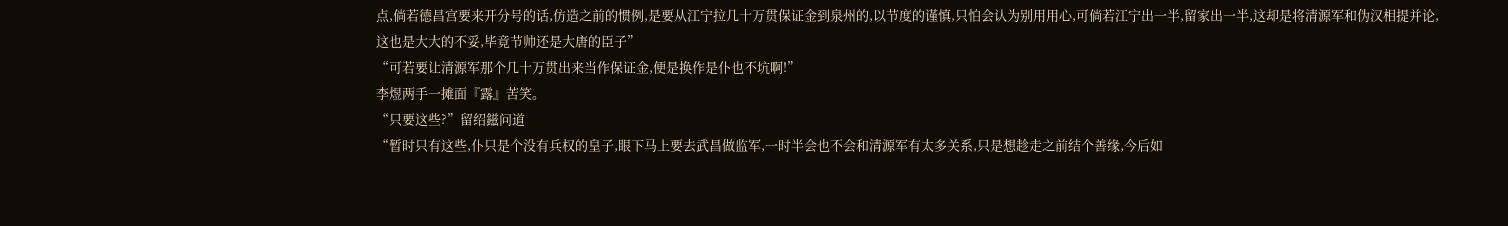点,倘若德昌宫要来开分号的话,仿造之前的惯例,是要从江宁拉几十万贯保证金到泉州的,以节度的谨慎,只怕会认为别用用心,可倘若江宁出一半,留家出一半,这却是将清源军和伪汉相提并论,这也是大大的不妥,毕竟节帅还是大唐的臣子”
“可若要让清源军那个几十万贯出来当作保证金,便是换作是仆也不坑啊!”
李煜两手一摊面『露』苦笑。
“只要这些?”留绍鎡问道
“暂时只有这些,仆只是个没有兵权的皇子,眼下马上要去武昌做监军,一时半会也不会和清源军有太多关系,只是想趁走之前结个善缘,今后如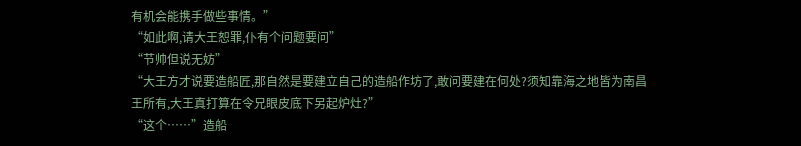有机会能携手做些事情。”
“如此啊,请大王恕罪,仆有个问题要问”
“节帅但说无妨”
“大王方才说要造船匠,那自然是要建立自己的造船作坊了,敢问要建在何处?须知靠海之地皆为南昌王所有,大王真打算在令兄眼皮底下另起炉灶?”
“这个……”造船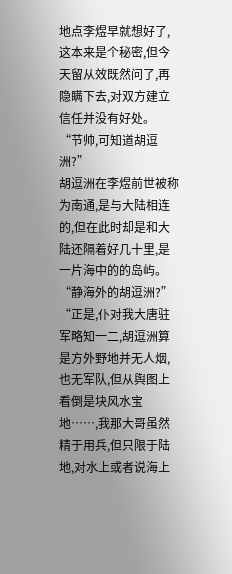地点李煜早就想好了,这本来是个秘密,但今天留从效既然问了,再隐瞒下去,对双方建立信任并没有好处。
“节帅,可知道胡逗洲?”
胡逗洲在李煜前世被称为南通,是与大陆相连的,但在此时却是和大陆还隔着好几十里,是一片海中的的岛屿。
“静海外的胡逗洲?”
“正是,仆对我大唐驻军略知一二,胡逗洲算是方外野地并无人烟,也无军队,但从舆图上看倒是块风水宝地……,我那大哥虽然精于用兵,但只限于陆地,对水上或者说海上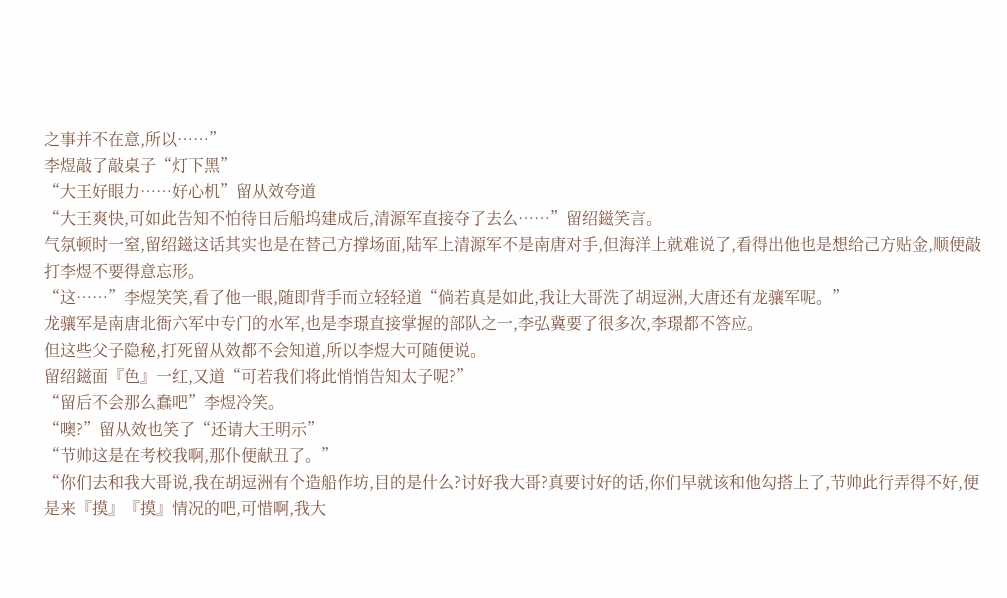之事并不在意,所以……”
李煜敲了敲桌子“灯下黑”
“大王好眼力……好心机”留从效夸道
“大王爽快,可如此告知不怕待日后船坞建成后,清源军直接夺了去么……”留绍鎡笑言。
气氛顿时一窒,留绍鎡这话其实也是在替己方撑场面,陆军上清源军不是南唐对手,但海洋上就难说了,看得出他也是想给己方贴金,顺便敲打李煜不要得意忘形。
“这……”李煜笑笑,看了他一眼,随即背手而立轻轻道“倘若真是如此,我让大哥洗了胡逗洲,大唐还有龙骧军呢。”
龙骧军是南唐北衙六军中专门的水军,也是李璟直接掌握的部队之一,李弘冀要了很多次,李璟都不答应。
但这些父子隐秘,打死留从效都不会知道,所以李煜大可随便说。
留绍鎡面『色』一红,又道“可若我们将此悄悄告知太子呢?”
“留后不会那么蠢吧”李煜冷笑。
“噢?”留从效也笑了“还请大王明示”
“节帅这是在考校我啊,那仆便献丑了。”
“你们去和我大哥说,我在胡逗洲有个造船作坊,目的是什么?讨好我大哥?真要讨好的话,你们早就该和他勾搭上了,节帅此行弄得不好,便是来『摸』『摸』情况的吧,可惜啊,我大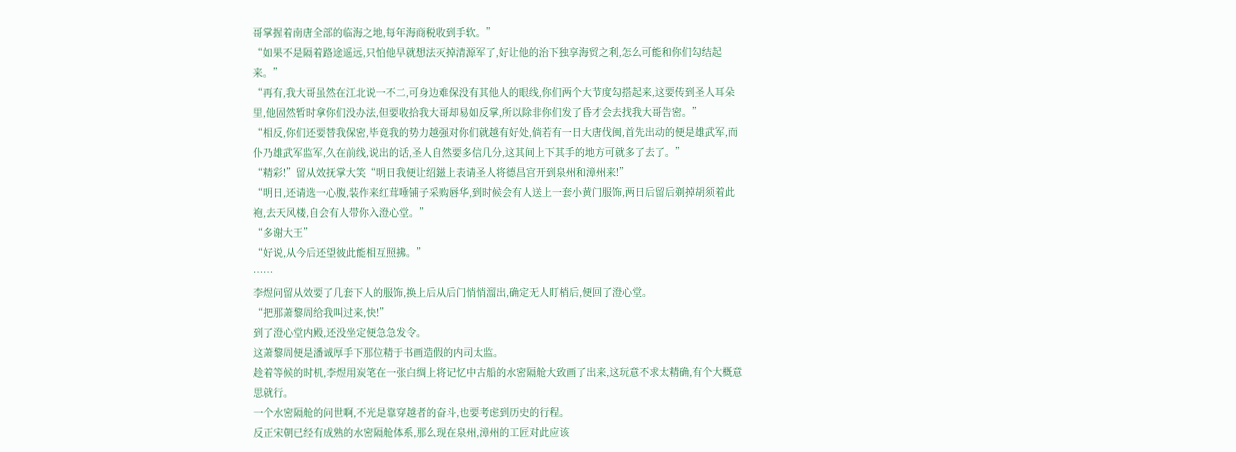哥掌握着南唐全部的临海之地,每年海商税收到手软。”
“如果不是隔着路途遥远,只怕他早就想法灭掉清源军了,好让他的治下独享海贸之利,怎么可能和你们勾结起来。”
“再有,我大哥虽然在江北说一不二,可身边难保没有其他人的眼线,你们两个大节度勾搭起来,这要传到圣人耳朵里,他固然暂时拿你们没办法,但要收拾我大哥却易如反掌,所以除非你们发了昏才会去找我大哥告密。”
“相反,你们还要替我保密,毕竟我的势力越强对你们就越有好处,倘若有一日大唐伐闽,首先出动的便是雄武军,而仆乃雄武军监军,久在前线,说出的话,圣人自然要多信几分,这其间上下其手的地方可就多了去了。”
“精彩!”留从效抚掌大笑“明日我便让绍鎡上表请圣人将德昌宫开到泉州和漳州来!”
“明日,还请选一心腹,装作来红茸唾铺子采购唇华,到时候会有人送上一套小黄门服饰,两日后留后剃掉胡须着此袍,去天风楼,自会有人带你入澄心堂。”
“多谢大王”
“好说,从今后还望彼此能相互照拂。”
……
李煜问留从效要了几套下人的服饰,换上后从后门悄悄溜出,确定无人盯梢后,便回了澄心堂。
“把那萧黎周给我叫过来,快!”
到了澄心堂内殿,还没坐定便急急发令。
这萧黎周便是潘诚厚手下那位精于书画造假的内司太监。
趁着等候的时机,李煜用炭笔在一张白绸上将记忆中古船的水密隔舱大致画了出来,这玩意不求太精确,有个大概意思就行。
一个水密隔舱的问世啊,不光是靠穿越者的奋斗,也要考虑到历史的行程。
反正宋朝已经有成熟的水密隔舱体系,那么现在泉州,漳州的工匠对此应该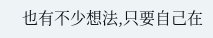也有不少想法,只要自己在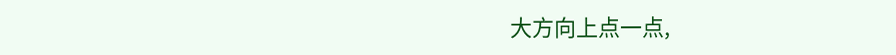大方向上点一点,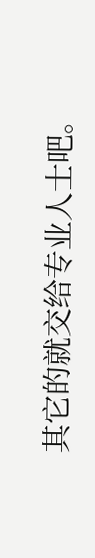其它的就交给专业人士吧。